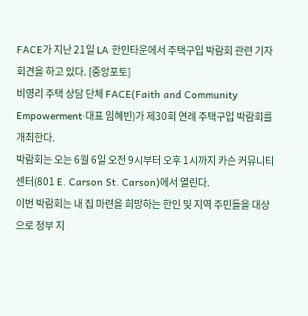FACE가 지난 21일 LA 한인타운에서 주택구입 박람회 관련 기자회견을 하고 있다. [중앙포토]
비영리 주택 상담 단체 FACE(Faith and Community Empowerment·대표 임혜빈)가 제30회 연례 주택구입 박람회를 개최한다.
박람회는 오는 6월 6일 오전 9시부터 오후 1시까지 카슨 커뮤니티 센터(801 E. Carson St. Carson)에서 열린다.
이번 박람회는 내 집 마련을 희망하는 한인 및 지역 주민들을 대상으로 정부 지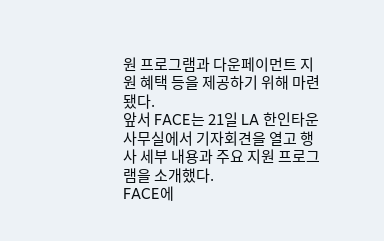원 프로그램과 다운페이먼트 지원 혜택 등을 제공하기 위해 마련됐다.
앞서 FACE는 21일 LA 한인타운 사무실에서 기자회견을 열고 행사 세부 내용과 주요 지원 프로그램을 소개했다.
FACE에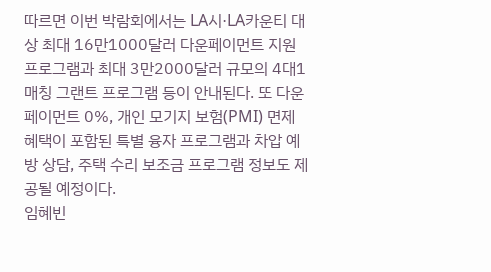따르면 이번 박람회에서는 LA시·LA카운티 대상 최대 16만1000달러 다운페이먼트 지원 프로그램과 최대 3만2000달러 규모의 4대1 매칭 그랜트 프로그램 등이 안내된다. 또 다운페이먼트 0%, 개인 모기지 보험(PMI) 면제 혜택이 포함된 특별 융자 프로그램과 차압 예방 상담, 주택 수리 보조금 프로그램 정보도 제공될 예정이다.
임혜빈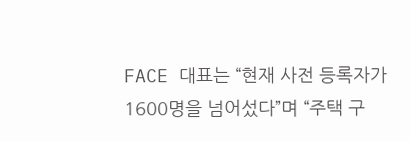FACE 대표는 “현재 사전 등록자가 1600명을 넘어섰다”며 “주택 구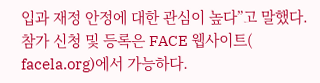입과 재정 안정에 대한 관심이 높다”고 말했다. 참가 신청 및 등록은 FACE 웹사이트(
facela.org)에서 가능하다.